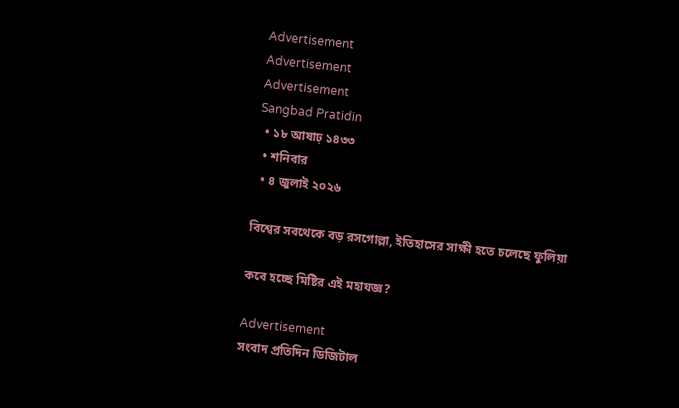Advertisement
Advertisement
Advertisement
Sangbad Pratidin
  • ১৮ আষাঢ় ১৪৩৩
  • শনিবার
  • ৪ জুলাই ২০২৬

বিশ্বের সবথেকে বড় রসগোল্লা, ইতিহাসের সাক্ষী হতে চলেছে ফুলিয়া

কবে হচ্ছে মিষ্টির এই মহাযজ্ঞ?

Advertisement
সংবাদ প্রতিদিন ডিজিটাল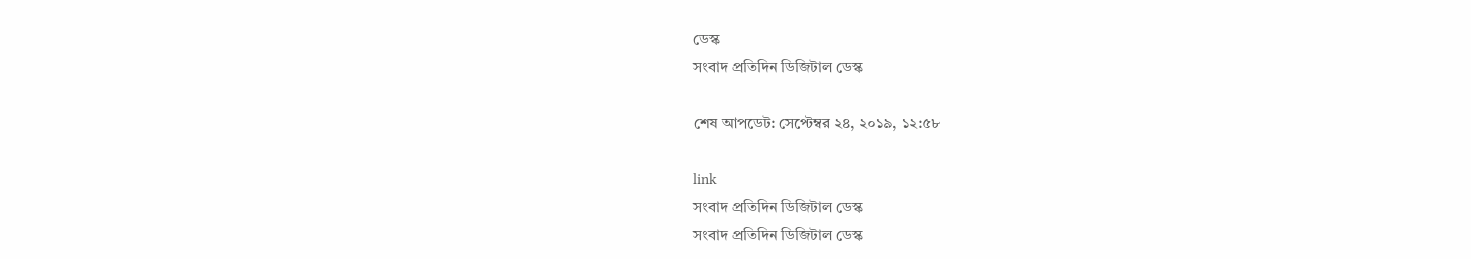ডেস্ক
সংবাদ প্রতিদিন ডিজিটাল ডেস্ক

শেষ আপডেট: সেপ্টেম্বর ২৪, ২০১৯, ১২:৫৮

link
সংবাদ প্রতিদিন ডিজিটাল ডেস্ক
সংবাদ প্রতিদিন ডিজিটাল ডেস্ক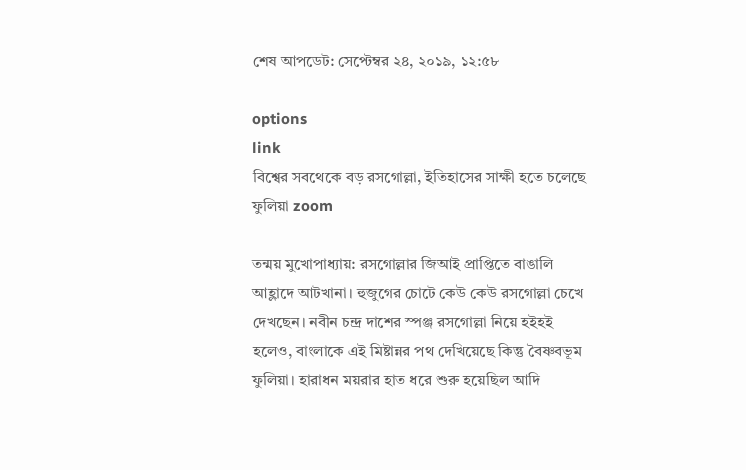শেষ আপডেট: সেপ্টেম্বর ২৪, ২০১৯, ১২:৫৮

options
link
বিশ্বের সবথেকে বড় রসগোল্লা, ইতিহাসের সাক্ষী হতে চলেছে ফুলিয়া zoom

তন্ময় মুখোপাধ্যায়: রসগোল্লার জিআই প্রাপ্তিতে বাঙালি আহ্লাদে আটখানা। হুজুগের চোটে কেউ কেউ রসগোল্লা চেখে দেখছেন। নবীন চন্দ্র দাশের স্পঞ্জ রসগোল্লা নিয়ে হইহই হলেও, বাংলাকে এই মিষ্টান্নর পথ দেখিয়েছে কিন্তু বৈষ্ণবভূম ফুলিয়া। হারাধন ময়রার হাত ধরে শুরু হয়েছিল আদি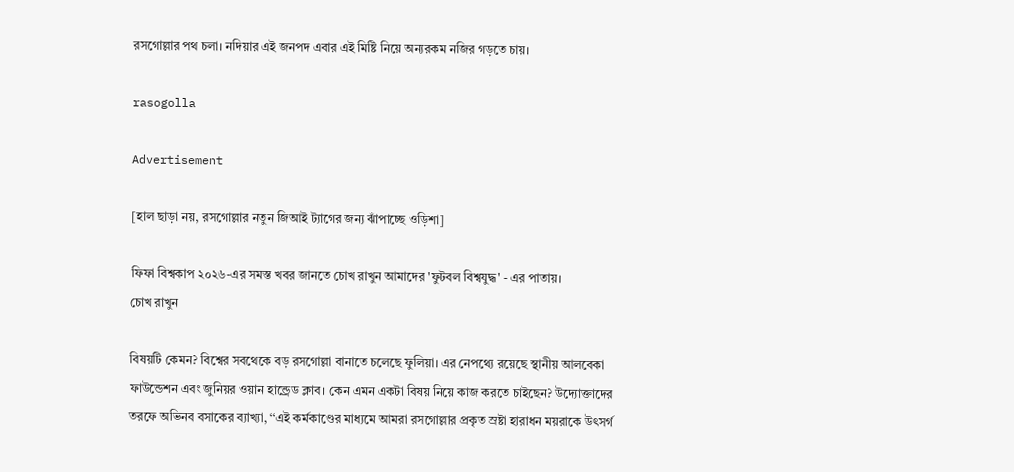রসগোল্লার পথ চলা। নদিয়ার এই জনপদ এবার এই মিষ্টি নিয়ে অন্যরকম নজির গড়তে চায়।

rasogolla

Advertisement

[হাল ছাড়া নয়, রসগোল্লার নতুন জিআই ট্যাগের জন্য ঝাঁপাচ্ছে ওড়িশা]

ফিফা বিশ্বকাপ ২০২৬-এর সমস্ত খবর জানতে চোখ রাখুন আমাদের 'ফুটবল বিশ্বযুদ্ধ' - এর পাতায়।
চোখ রাখুন

বিষয়টি কেমন? বিশ্বের সবথেকে বড় রসগোল্লা বানাতে চলেছে ফুলিয়া। এর নেপথ্যে রয়েছে স্থানীয় আলবেকা ফাউন্ডেশন এবং জুনিয়র ওয়ান হান্ড্রেড ক্লাব। কেন এমন একটা বিষয় নিয়ে কাজ করতে চাইছেন? উদ্যোক্তাদের তরফে অভিনব বসাকের ব্যাখ্যা, ‘‘এই কর্মকাণ্ডের মাধ্যমে আমরা রসগোল্লার প্রকৃত স্রষ্টা হারাধন ময়রাকে উৎসর্গ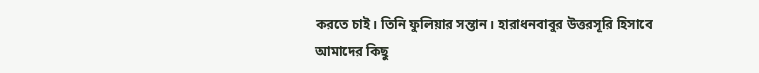করতে চাই। তিনি ফুলিয়ার সন্তান। হারাধনবাবুর উত্তরসূরি হিসাবে আমাদের কিছু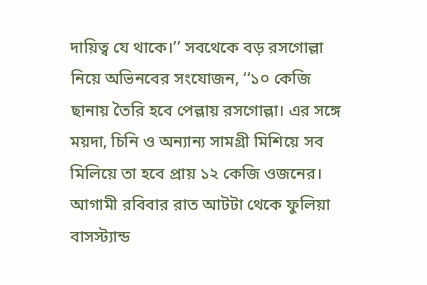দায়িত্ব যে থাকে।’’ সবথেকে বড় রসগোল্লা নিয়ে অভিনবের সংযোজন, ‘‘১০ কেজি ছানায় তৈরি হবে পেল্লায় রসগোল্লা। এর সঙ্গে ময়দা, চিনি ও অন্যান্য সামগ্রী মিশিয়ে সব মিলিয়ে তা হবে প্রায় ১২ কেজি ওজনের। আগামী রবিবার রাত আটটা থেকে ফুলিয়া বাসস্ট্যান্ড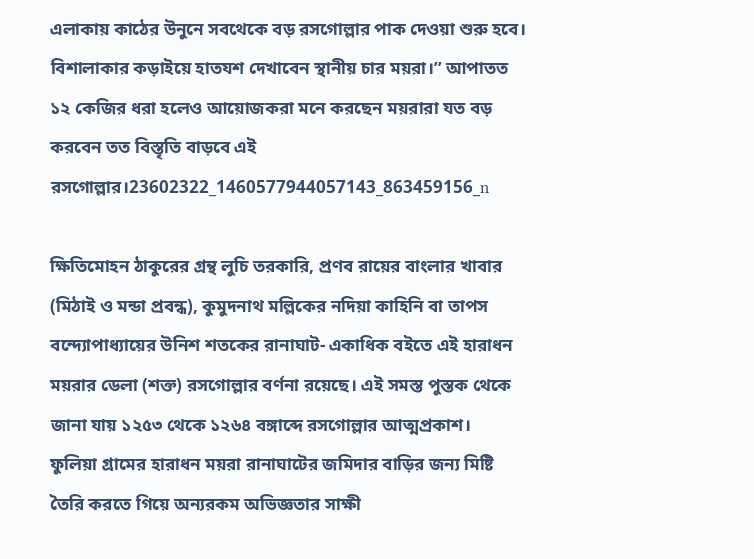এলাকায় কাঠের উনুনে সবথেকে বড় রসগোল্লার পাক দেওয়া শুরু হবে। বিশালাকার কড়াইয়ে হাতযশ দেখাবেন স্থানীয় চার ময়রা।’’ আপাতত ১২ কেজির ধরা হলেও আয়োজকরা মনে করছেন ময়রারা যত বড় করবেন তত বিস্তৃতি বাড়বে এই রসগোল্লার।23602322_1460577944057143_863459156_n

ক্ষিতিমোহন ঠাকুরের গ্রন্থ লুচি তরকারি, প্রণব রায়ের বাংলার খাবার (মিঠাই ও মন্ডা প্রবন্ধ), কুমুদনাথ মল্লিকের নদিয়া কাহিনি বা তাপস বন্দ্যোপাধ্যায়ের উনিশ শতকের রানাঘাট- একাধিক বইতে এই হারাধন ময়রার ডেলা (শক্ত) রসগোল্লার বর্ণনা রয়েছে। এই সমস্ত পুস্তক থেকে জানা যায় ১২৫৩ থেকে ১২৬৪ বঙ্গাব্দে রসগোল্লার আত্মপ্রকাশ।  ফুলিয়া গ্রামের হারাধন ময়রা রানাঘাটের জমিদার বাড়ির জন্য মিষ্টি তৈরি করতে গিয়ে অন্যরকম অভিজ্ঞতার সাক্ষী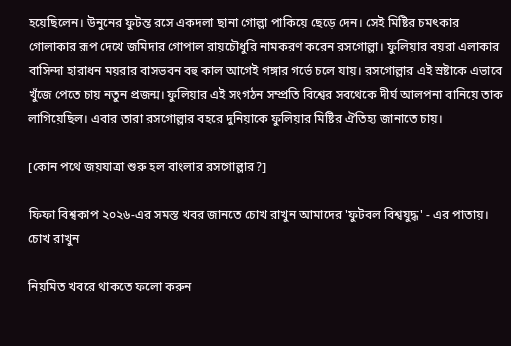হয়েছিলেন। উনুনের ফুটন্ত রসে একদলা ছানা গোল্লা পাকিয়ে ছেড়ে দেন। সেই মিষ্টির চমৎকার গোলাকার রূপ দেখে জমিদার গোপাল রায়চৌধুরি নামকরণ করেন রসগোল্লা। ফুলিয়ার বয়রা এলাকার বাসিন্দা হারাধন ময়রার বাসভবন বহু কাল আগেই গঙ্গার গর্ভে চলে যায়। রসগোল্লার এই স্রষ্টাকে এভাবে খুঁজে পেতে চায় নতুন প্রজন্ম। ফুলিয়ার এই সংগঠন সম্প্রতি বিশ্বের সবথেকে দীর্ঘ আলপনা বানিয়ে তাক লাগিয়েছিল। এবার তারা রসগোল্লার বহরে দুনিয়াকে ফুলিয়ার মিষ্টির ঐতিহ্য জানাতে চায়।

[কোন পথে জয়যাত্রা শুরু হল বাংলার রসগোল্লার?]

ফিফা বিশ্বকাপ ২০২৬-এর সমস্ত খবর জানতে চোখ রাখুন আমাদের 'ফুটবল বিশ্বযুদ্ধ' - এর পাতায়।
চোখ রাখুন

নিয়মিত খবরে থাকতে ফলো করুন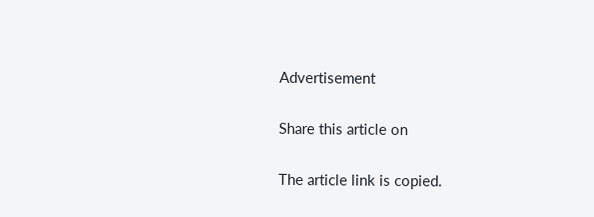Advertisement

Share this article on

The article link is copied.